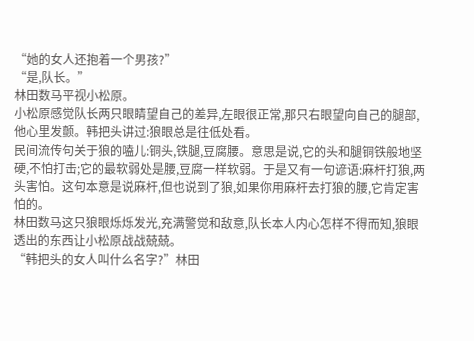“她的女人还抱着一个男孩?”
“是,队长。”
林田数马平视小松原。
小松原感觉队长两只眼睛望自己的差异,左眼很正常,那只右眼望向自己的腿部,他心里发颤。韩把头讲过:狼眼总是往低处看。
民间流传句关于狼的嗑儿:铜头,铁腿,豆腐腰。意思是说,它的头和腿铜铁般地坚硬,不怕打击;它的最软弱处是腰,豆腐一样软弱。于是又有一句谚语:麻杆打狼,两头害怕。这句本意是说麻杆,但也说到了狼,如果你用麻杆去打狼的腰,它肯定害怕的。
林田数马这只狼眼烁烁发光,充满警觉和敌意,队长本人内心怎样不得而知,狼眼透出的东西让小松原战战兢兢。
“韩把头的女人叫什么名字?”林田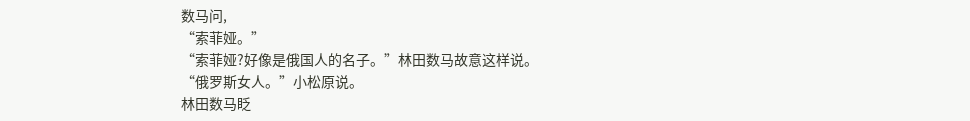数马问,
“索菲娅。”
“索菲娅?好像是俄国人的名子。”林田数马故意这样说。
“俄罗斯女人。”小松原说。
林田数马眨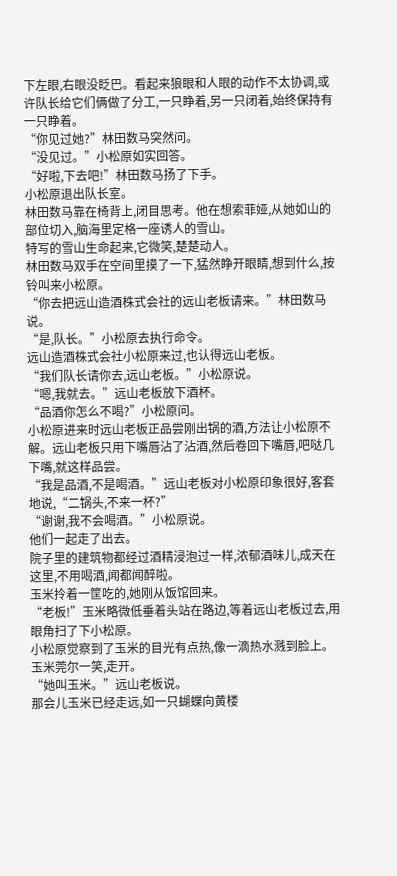下左眼,右眼没眨巴。看起来狼眼和人眼的动作不太协调,或许队长给它们俩做了分工,一只睁着,另一只闭着,始终保持有一只睁着。
“你见过她?”林田数马突然问。
“没见过。”小松原如实回答。
“好啦,下去吧!”林田数马扬了下手。
小松原退出队长室。
林田数马靠在椅背上,闭目思考。他在想索菲娅,从她如山的部位切入,脑海里定格一座诱人的雪山。
特写的雪山生命起来,它微笑,楚楚动人。
林田数马双手在空间里摸了一下,猛然睁开眼睛,想到什么,按铃叫来小松原。
“你去把远山造酒株式会社的远山老板请来。”林田数马说。
“是,队长。”小松原去执行命令。
远山造酒株式会社小松原来过,也认得远山老板。
“我们队长请你去,远山老板。”小松原说。
“嗯,我就去。”远山老板放下酒杯。
“品酒你怎么不喝?”小松原问。
小松原进来时远山老板正品尝刚出锅的酒,方法让小松原不解。远山老板只用下嘴唇沾了沾酒,然后卷回下嘴唇,吧哒几下嘴,就这样品尝。
“我是品酒,不是喝酒。”远山老板对小松原印象很好,客套地说,“二锅头,不来一杯?”
“谢谢,我不会喝酒。”小松原说。
他们一起走了出去。
院子里的建筑物都经过酒精浸泡过一样,浓郁酒味儿,成天在这里,不用喝酒,闻都闻醉啦。
玉米拎着一筐吃的,她刚从饭馆回来。
“老板!”玉米略微低垂着头站在路边,等着远山老板过去,用眼角扫了下小松原。
小松原觉察到了玉米的目光有点热,像一滴热水溅到脸上。
玉米莞尔一笑,走开。
“她叫玉米。”远山老板说。
那会儿玉米已经走远,如一只蝴蝶向黄楼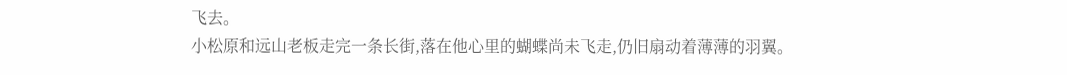飞去。
小松原和远山老板走完一条长街,落在他心里的蝴蝶尚未飞走,仍旧扇动着薄薄的羽翼。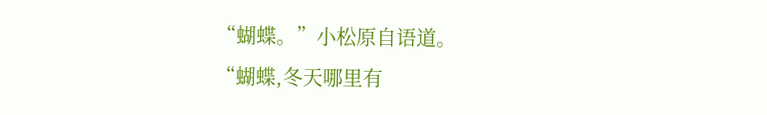“蝴蝶。”小松原自语道。
“蝴蝶,冬天哪里有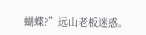蝴蝶?”远山老板迷惑。